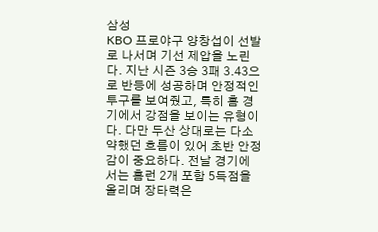삼성
KBO 프로야구 양창섭이 선발로 나서며 기선 제압을 노린다. 지난 시즌 3승 3패 3.43으로 반등에 성공하며 안정적인 투구를 보여줬고, 특히 홈 경기에서 강점을 보이는 유형이다. 다만 두산 상대로는 다소 약했던 흐름이 있어 초반 안정감이 중요하다. 전날 경기에서는 홈런 2개 포함 5득점을 올리며 장타력은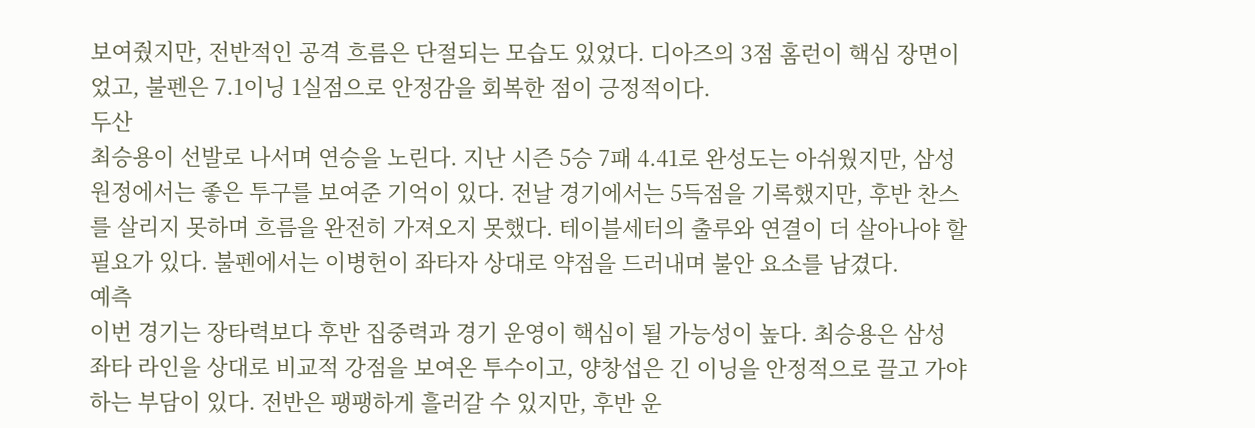보여줬지만, 전반적인 공격 흐름은 단절되는 모습도 있었다. 디아즈의 3점 홈런이 핵심 장면이었고, 불펜은 7.1이닝 1실점으로 안정감을 회복한 점이 긍정적이다.
두산
최승용이 선발로 나서며 연승을 노린다. 지난 시즌 5승 7패 4.41로 완성도는 아쉬웠지만, 삼성 원정에서는 좋은 투구를 보여준 기억이 있다. 전날 경기에서는 5득점을 기록했지만, 후반 찬스를 살리지 못하며 흐름을 완전히 가져오지 못했다. 테이블세터의 출루와 연결이 더 살아나야 할 필요가 있다. 불펜에서는 이병헌이 좌타자 상대로 약점을 드러내며 불안 요소를 남겼다.
예측
이번 경기는 장타력보다 후반 집중력과 경기 운영이 핵심이 될 가능성이 높다. 최승용은 삼성 좌타 라인을 상대로 비교적 강점을 보여온 투수이고, 양창섭은 긴 이닝을 안정적으로 끌고 가야 하는 부담이 있다. 전반은 팽팽하게 흘러갈 수 있지만, 후반 운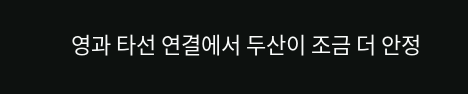영과 타선 연결에서 두산이 조금 더 안정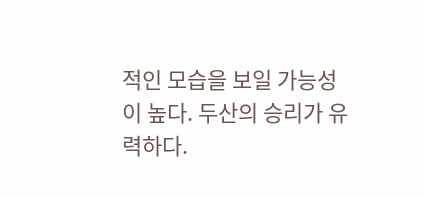적인 모습을 보일 가능성이 높다. 두산의 승리가 유력하다.